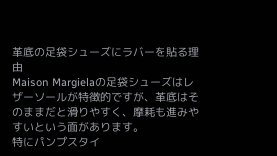革底の足袋シューズにラバーを貼る理由
Maison Margielaの足袋シューズはレザーソールが特徴的ですが、革底はそのままだと滑りやすく、摩耗も進みやすいという面があります。
特にパンプスタイ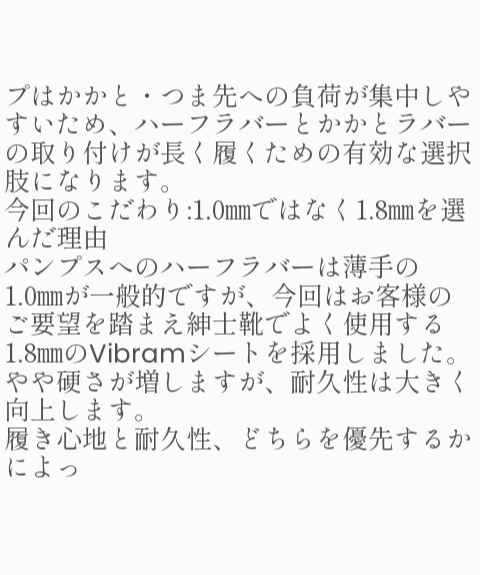プはかかと・つま先への負荷が集中しやすいため、ハーフラバーとかかとラバーの取り付けが長く履くための有効な選択肢になります。
今回のこだわり:1.0㎜ではなく1.8㎜を選んだ理由
パンプスへのハーフラバーは薄手の1.0㎜が一般的ですが、今回はお客様のご要望を踏まえ紳士靴でよく使用する1.8㎜のVibramシートを採用しました。
やや硬さが増しますが、耐久性は大きく向上します。
履き心地と耐久性、どちらを優先するかによっ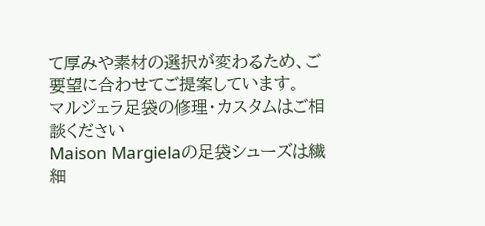て厚みや素材の選択が変わるため、ご要望に合わせてご提案しています。
マルジェラ足袋の修理・カスタムはご相談ください
Maison Margielaの足袋シューズは繊細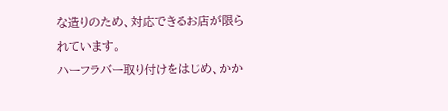な造りのため、対応できるお店が限られています。
ハーフラバー取り付けをはじめ、かか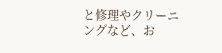と修理やクリーニングなど、お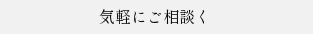気軽にご相談く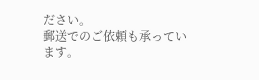ださい。
郵送でのご依頼も承っています。